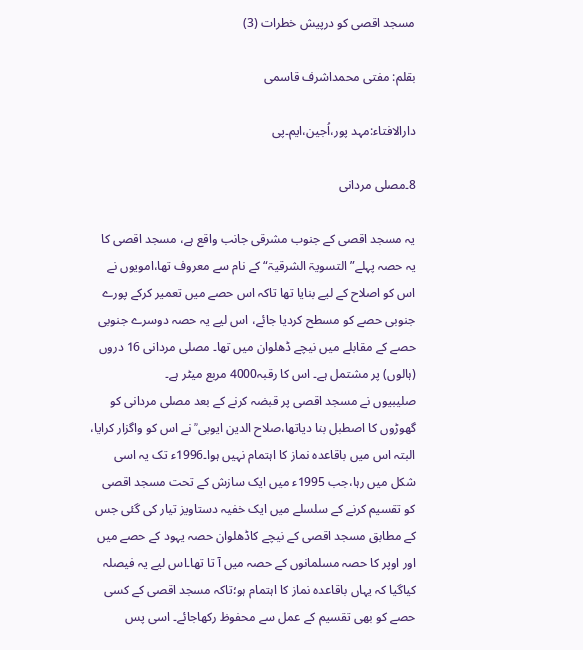مسجد اقصی کو درپیش خطرات (3)

بقلم: مفتی محمداشرف قاسمی

دارالافتاء:مہد پور،اُجین،ایم۔پی

8۔مصلی مردانی

یہ مسجد اقصی کے جنوب مشرقی جانب واقع ہے، مسجد اقصی کا یہ حصہ پہلے”التسویۃ الشرقیۃ“ کے نام سے معروف تھا،امویوں نے اس کو اصلاح کے لیے بنایا تھا تاکہ اس حصے میں تعمیر کرکے پورے جنوبی حصے کو مسطح کردیا جائے، اس لیے یہ حصہ دوسرے جنوبی حصے کے مقابلے میں نیچے ڈھلوان میں تھا۔ مصلی مردانی 16 دروں (ہالوں) پر مشتمل ہے۔ اس کا رقبہ4000 مربع میٹر ہے۔
صلیبیوں نے مسجد اقصی پر قبضہ کرنے کے بعد مصلی مردانی کو گھوڑوں کا اصطبل بنا دیاتھا،صلاح الدین ایوبی ؒ نے اس کو واگزار کرایا، البتہ اس میں باقاعدہ نماز کا اہتمام نہیں ہوا۔1996ء تک یہ اسی شکل میں رہا،جب 1995ء میں ایک سازش کے تحت مسجد اقصی کو تقسیم کرنے کے سلسلے میں ایک خفیہ دستاویز تیار کی گئی جس کے مطابق مسجد اقصی کے نیچے کاڈھلوان حصہ یہود کے حصے میں اور اوپر کا حصہ مسلمانوں کے حصہ میں آ تا تھا۔اس لیے یہ فیصلہ کیاگیا کہ یہاں باقاعدہ نماز کا اہتمام ہو؛تاکہ مسجد اقصی کے کسی حصے کو بھی تقسیم کے عمل سے محفوظ رکھاجائے۔ اسی پس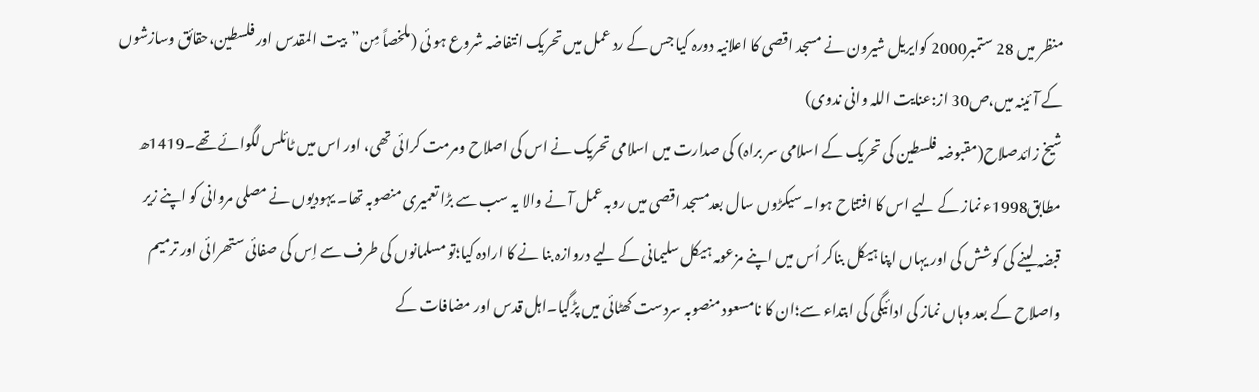منظر میں 28 ستمبر2000 کوایریل شیرون نے مسجد اقصی کا اعلانیہ دورہ کیا جس کے رد عمل میں تحریک انتفاضہ شروع ہو ئی (ملخصاً مِن”بیت المقدس اور فلسطین،حقائق وسازشوں کے آ ئینہ میں،ص30 از:عنایت اللہ وانی ندوی)
شیخ زائدصلاح(مقبوضہ فلسطین کی تحریک کے اسلامی سر براہ) کی صدارت میں اسلامی تحریک نے اس کی اصلاح ومرمت کرائی تھی، اور اس میں ٹائلس لگوائے تھے۔1419ھ مطابق1998ء نماز کے لیے اس کا افتتاح ہوا۔ سیکڑوں سال بعدمسجد اقصی میں روبہ عمل آ نے والا یہ سب سے بڑا تعمیری منصوبہ تھا۔ یہودیوں نے مصلی مروانی کو اپنے زیر قبضہ لینے کی کوشش کی اور یہاں اپنا ہیکل بناکر اُس میں اپنے مزعومہ ہیکل سلیمانی کے لیے دروازہ بنا نے کا ارادہ کیا؛تو مسلمانوں کی طرف سے اِس کی صفائی ستھرائی اور ترمیم واصلاح کے بعد وہاں نماز کی ادائیگی کی ابتداء سے؛ان کا نامسعود منصوبہ سردست کھٹائی میں پڑگیا۔اہل قدس اور مضافات کے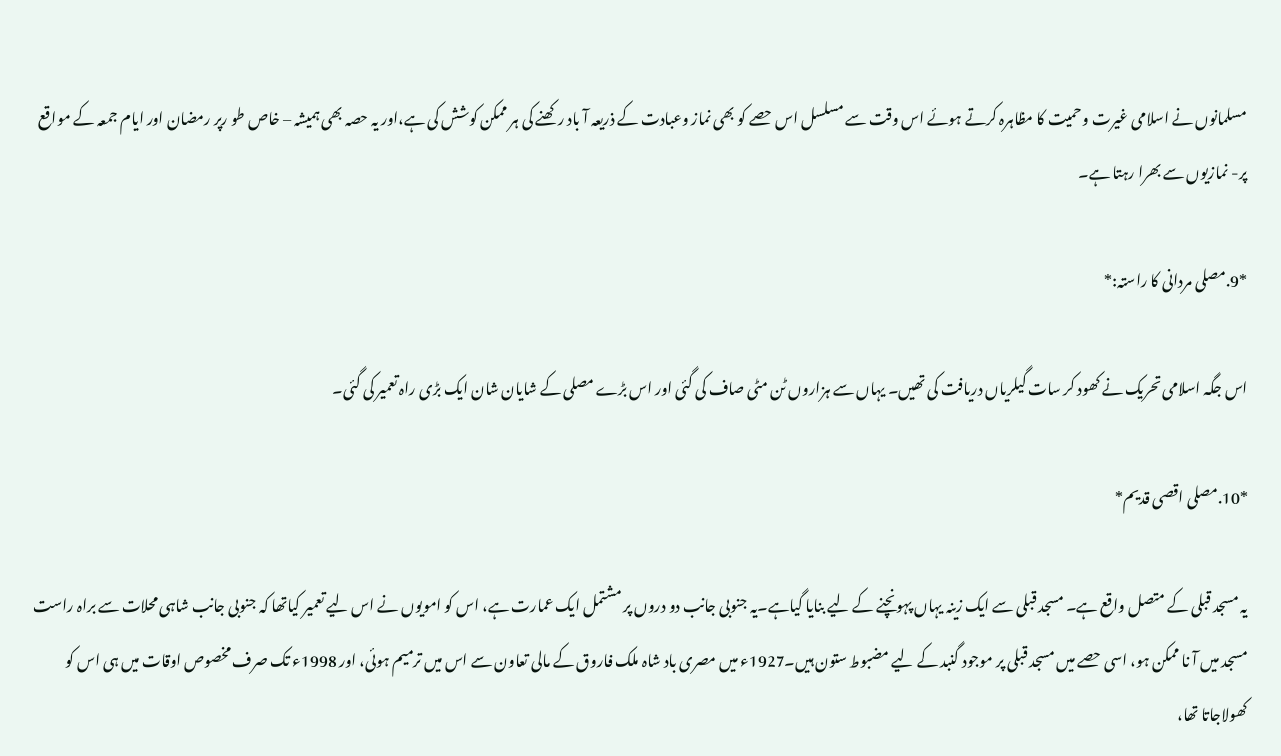مسلمانوں نے اسلامی غیرت وحمیت کا مظاہرہ کرتے ہوئے اس وقت سے مسلسل اس حصے کو بھی نماز وعبادت کے ذریعہ آ باد رکھنے کی ہر ممکن کوشش کی ہے،اور یہ حصہ بھی ہمیشہ – خاص طو رپر رمضان اور ایام جمعہ کے مواقع پر- نمازیوں سے بھرا رہتا ہے۔

*9.مصلی مردانی کا راستہ:*

اس جگہ اسلامی تحریک نے کھود کر سات گیلریاں دریافت کی تھیں۔ یہاں سے ہزاروں ٹن مٹی صاف کی گئی اور اس بڑے مصلی کے شایان شان ایک بڑی راہ تعمیر کی گئی۔

*10.مصلی اقصی قدیم*

یہ مسجد قبلی کے متصل واقع ہے۔ مسجد قبلی سے ایک زینہ یہاں پہونچنے کے لیے بنایا گیاہے۔یہ جنوبی جانب دو دروں پر مشتمل ایک عمارت ہے، اس کو امویوں نے اس لیے تعمیر کیاتھا کہ جنوبی جانب شاہی محلات سے براہ راست مسجد میں آ نا ممکن ہو، اسی حصے میں مسجد قبلی پر موجود گنبد کے لیے مضبوط ستون ہیں۔1927ء میں مصری باد شاہ ملک فاروق کے مالی تعاون سے اس میں ترمیم ہوئی، اور 1998ء تک صرف مخصوص اوقات میں ہی اس کو کھولاجاتا تھا،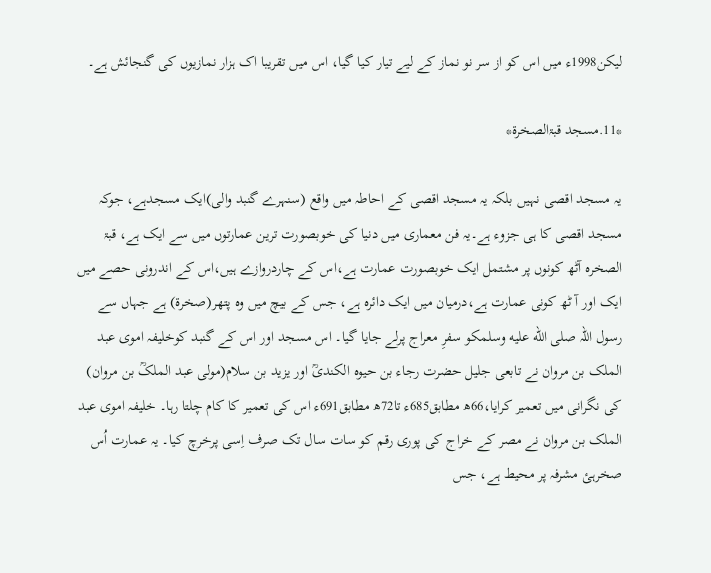لیکن1998ء میں اس کو از سر نو نماز کے لیے تیار کیا گیا، اس میں تقریبا اک ہزار نمازیوں کی گنجائش ہے۔

*11.مسجد قبۃالصخرۃ*

یہ مسجد اقصی نہیں بلکہ یہ مسجد اقصی کے احاطہ میں واقع (سنہرے گنبد والی)ایک مسجدہے، جوکہ مسجد اقصی کا ہی جزوء ہے۔یہ فن معماری میں دنیا کی خوبصورت ترین عمارتوں میں سے ایک ہے، قبۃ الصخرہ آٹھ کونوں پر مشتمل ایک خوبصورت عمارت ہے،اس کے چاردروازے ہیں،اس کے اندرونی حصے میں ایک اور آ ٹھ کونی عمارت ہے،درمیان میں ایک دائرہ ہے، جس کے بیچ میں وہ پتھر(صخرۃ) ہے جہاں سے رسول اللہ صلى الله عليه وسلمکو سفرِ معراج پرلے جایا گیا۔ اس مسجد اور اس کے گنبد کوخلیفہ اموی عبد الملک بن مروان نے تابعی جلیل حضرت رجاء بن حیوہ الکندیؒ اور یزید بن سلام(مولی عبد الملکؒ بن مروان) کی نگرانی میں تعمیر کرایا،66ھ مطابق685ء تا72ھ مطابق691ء اس کی تعمیر کا کام چلتا رہا۔ خلیفہ اموی عبد الملک بن مروان نے مصر کے خراج کی پوری رقم کو سات سال تک صرف اِسی پرخرچ کیا۔ یہ عمارت اُس صخرہئ مشرفہ پر محیط ہے، جس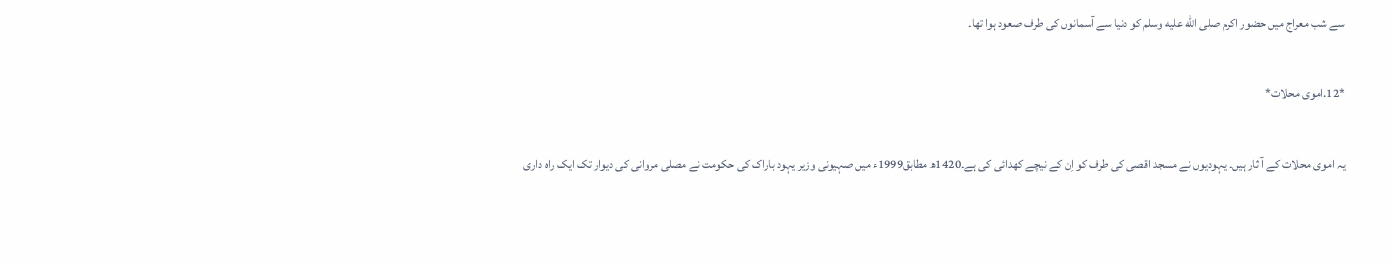سے شب معراج میں حضور اکرم صلى الله عليه وسلم کو دنیا سے آسمانوں کی طرف صعود ہوا تھا۔

*12.اموی محلات*

یہ اموی محلات کے آ ثار ہیں۔ یہودیوں نے مسجد اقصی کی طرف کو اِن کے نیچے کھدائی کی ہے۔1420ھ مطابق1999ء میں صہیونی وزیر یہود باراک کی حکومت نے مصلی مروانی کی دیوار تک ایک راہ داری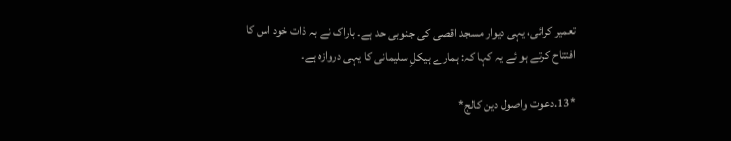تعمیر کرائی، یہی دیوار مسجد اقصی کی جنوبی حد ہے۔ باراک نے بہ ذات خود اس کا افتتاح کرتے ہو ئے یہ کہا کہ: ہمارے ہیکلِ سلیمانی کا یہی دروازہ ہے۔

*13.دعوت واصول دین کالج*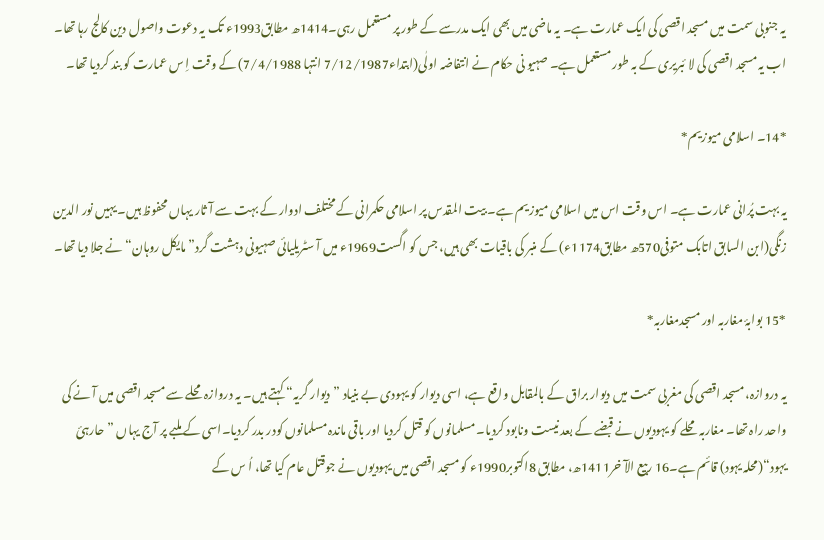یہ جنوبی سمت میں مسجد اقصی کی ایک عمارت ہے۔ یہ ماضی میں بھی ایک مدرسے کے طور پر مستعمل رہی۔1414ھ مطابق1993ء تک یہ دعوت واصول دین کالج رہا تھا۔ اب یہ مسجد اقصی کی لا ئبریری کے بہ طور مستعمل ہے۔ صہیو نی حکام نے انتفاضہ اولٰی(ابتداء7/12/1987 انتہا 7/4/1988) کے وقت اِ س عمارت کو بند کردیا تھا۔

*14۔ اسلامی میوزیم*

یہ بہت پُرانی عمارت ہے۔ اس وقت اس میں اسلامی میوزیم ہے۔ بیت المقدس پر اسلامی حکمرانی کے مختلف ادوار کے بہت سے آ ثار یہاں محفوظ ہیں۔ یہیں نور الدین زنگی(ابن السابق اتابک متوفی570ھ مطابق1174ء) کے منبر کی باقیات بھی ہیں، جس کو اگست1969ء میں آ سٹریلیائی صہیونی دہشت گرد”مایکل روہان“ نے جلا دیا تھا۔

*15 بوابۂ مغاربہ اور مسجدمغاربہ*

یہ دروازہ، مسجد اقصی کی مغربی سمت میں دیوار براق کے بالمقابل واقع ہے، اسی دیوار کو یہودی بے بنیاد ”دیوار گریہ“ کہتے ہیں۔ یہ دروازہ محلے سے مسجد اقصی میں آ نے کی واحد راہ تھا۔ مغاربہ محلے کو یہودیوں نے قبضے کے بعد نیست ونابود کردیا۔ مسلمانوں کو قتل کردیا اور باقی ماندہ مسلمانوں کودر بدر کردیا۔اسی کے ملبے پر آج یہاں ”حارہئ یہود“(محلہ یہود) قائم ہے۔16 ربیع الآ خر1411ھ، مطابق 8اکتوبر1990ء کو مسجد اقصی میں یہودیوں نے جوقتل عام کیا تھا، اُ س کے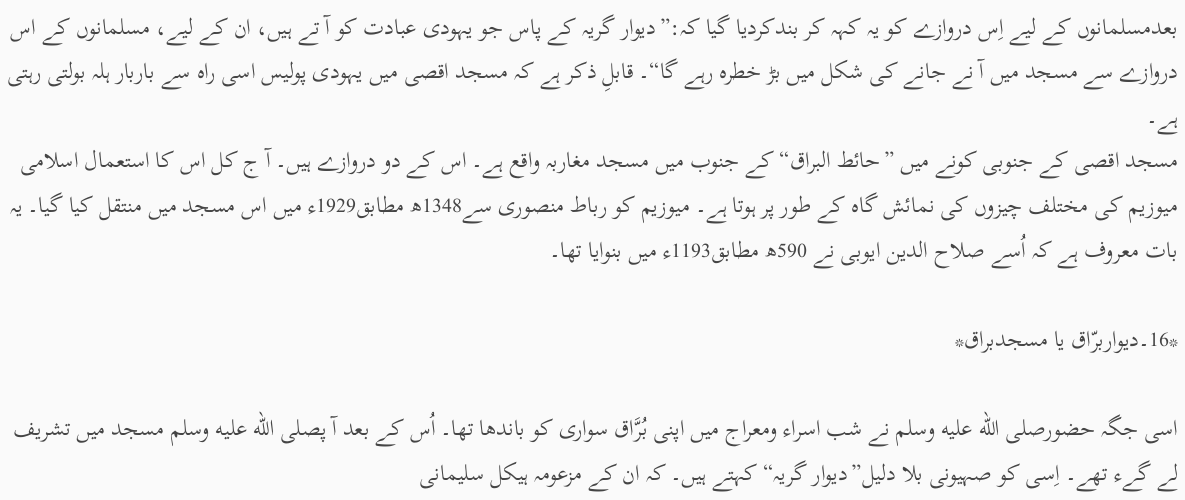بعدمسلمانوں کے لیے اِس دروازے کو یہ کہہ کر بندکردیا گیا کہ:”دیوار گریہ کے پاس جو یہودی عبادت کو آ تے ہیں، ان کے لیے، مسلمانوں کے اس دروازے سے مسجد میں آ نے جانے کی شکل میں بڑ خطرہ رہے گا“۔ قابلِ ذکر ہے کہ مسجد اقصی میں یہودی پولیس اسی راہ سے باربار ہلہ بولتی رہتی ہے۔
مسجد اقصی کے جنوبی کونے میں ”حائط البراق“ کے جنوب میں مسجد مغاربہ واقع ہے۔ اس کے دو دروازے ہیں۔ آ ج کل اس کا استعمال اسلامی میوزیم کی مختلف چیزوں کی نمائش گاہ کے طور پر ہوتا ہے۔ میوزیم کو رباط منصوری سے1348ھ مطابق1929ء میں اس مسجد میں منتقل کیا گیا۔ یہ بات معروف ہے کہ اُسے صلاح الدین ایوبی نے 590ھ مطابق1193ء میں بنوایا تھا۔

*16۔دیواربرّاق یا مسجدبراق*

اسی جگہ حضورصلى الله عليه وسلم نے شب اسراء ومعراج میں اپنی بُرَّاق سواری کو باندھا تھا۔ اُس کے بعد آ پصلى الله عليه وسلم مسجد میں تشریف لے گےء تھے۔ اِسی کو صہیونی بلا دلیل”دیوار گریہ“ کہتے ہیں۔ کہ ان کے مزعومہ ہیکل سلیمانی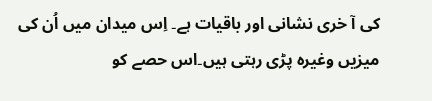کی آ خری نشانی اور باقیات ہے۔ اِس میدان میں اُن کی میزیں وغیرہ پڑی رہتی ہیں۔اس حصے کو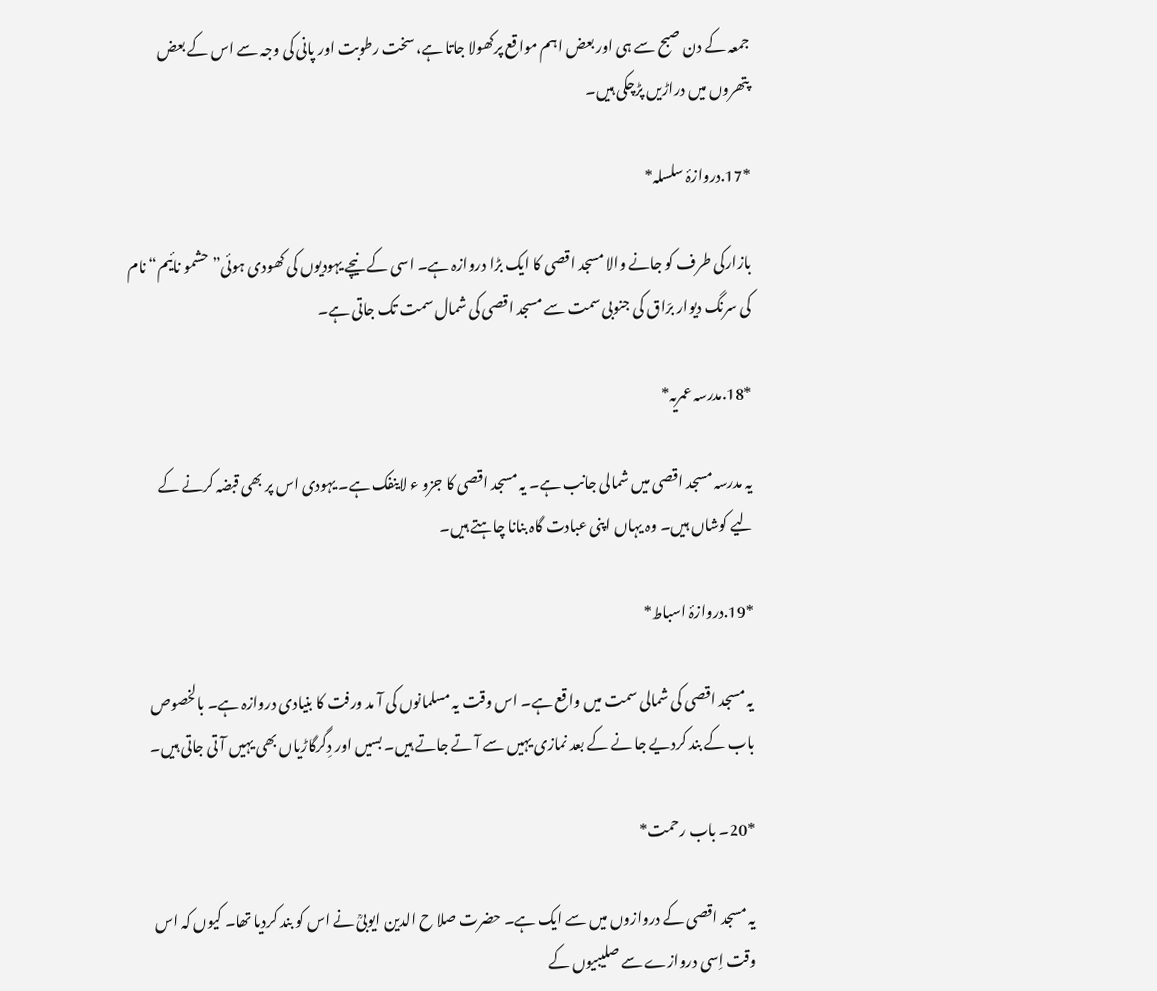جمعہ کے دن صبح سے ہی اور بعض اہم مواقع پرکھولا جاتا ہے، سخت رطوبت اور پانی کی وجہ سے اس کے بعض پتھروں میں دراڑیں پڑچکی ہیں۔

*17.دروازۂ سلسلہ*

بازارکی طرف کو جانے والا مسجد اقصی کا ایک بڑا دروازہ ہے۔ اسی کے نیچے یہودیوں کی کھودی ہوئی”حشمو نائیم“ نام کی سرنگ دیوار برّاق کی جنوبی سمت سے مسجد اقصی کی شمال سمت تک جاتی ہے۔

*18.مدرسہ عمریہ*

یہ مدرسہ مسجد اقصی میں شمالی جانب ہے۔ یہ مسجد اقصی کا جزو ء لاینفک ہے۔ یہودی اس پر بھی قبضہ کرنے کے لیے کوشاں ہیں۔ وہ یہاں اپنی عبادت گاہ بنانا چاہتے ہیں۔

*19.دروازۂ اسباط*

یہ مسجد اقصی کی شمالی سمت میں واقع ہے۔ اس وقت یہ مسلمانوں کی آ مد ورفت کا بنیادی دروازہ ہے۔ بالخصوص باب کے بند کردیے جا نے کے بعد نمازی یہیں سے آ تے جاتے ہیں۔ بسیں اور دِگرگاڑیاں بھی یہیں آ تی جاتی ہیں۔

*20۔ باب رحمت*

یہ مسجد اقصی کے دروازوں میں سے ایک ہے۔ حضرت صلا ح الدین ایوبیؒ نے اس کو بند کردیا تھا۔ کیوں کہ اس وقت اِسی دروازے سے صلیبیوں کے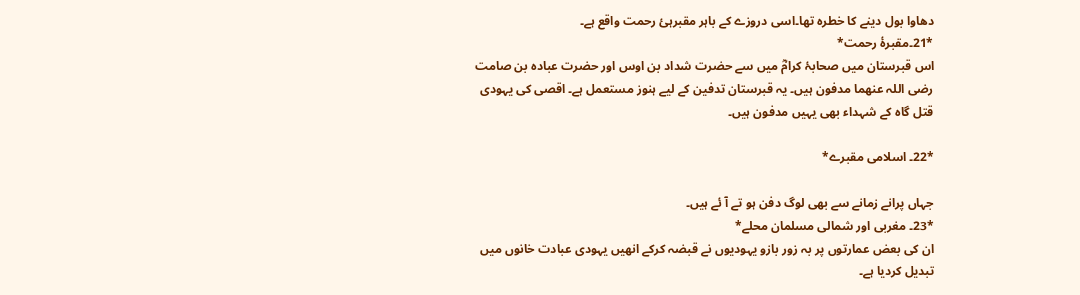دھاوا بول دینے کا خطرہ تھا۔اسی دروزے کے باہر مقبرہئ رحمت واقع ہے۔
*21۔مقبرۂ رحمت*
اس قبرستان میں صحابۂ کرامؓ میں سے حضرت شداد بن اوس اور حضرت عبادہ بن صامت رضی اللہ عنھما مدفون ہیں۔ یہ قبرستان تدفین کے لیے ہنوز مستعمل ہے۔ اقصی کی یہودی قتل گاہ کے شہداء بھی یہیں مدفون ہیں۔

*22۔ اسلامی مقبرے*

جہاں پرانے زمانے سے بھی لوگ دفن ہو تے آ ئے ہیں۔
*23۔ مغربی اور شمالی مسلمان محلے*
ان کی بعض عمارتوں پر بہ زور بازو یہودیوں نے قبضہ کرکے انھیں یہودی عبادت خانوں میں تبدیل کردیا ہے۔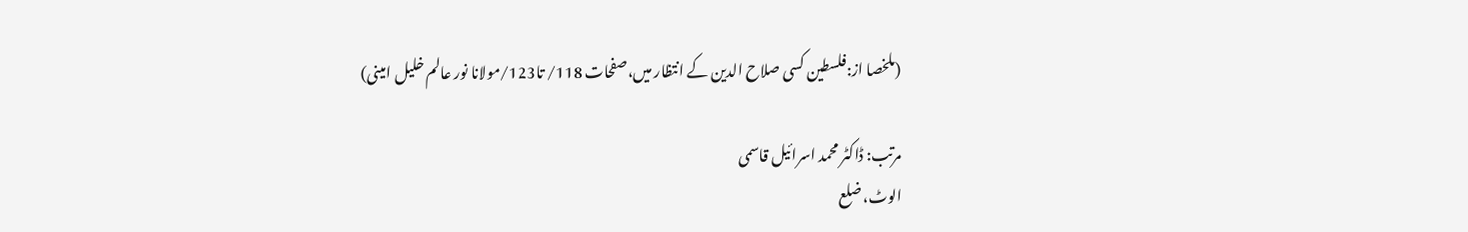(ملخصا از:فلسطین کسی صلاح الدین کے انتظار میں،صفحات 118/ تا123/مولانا نور عالم خلیل امینی)

مرتب: ڈاکٹر محمد اسرائیل قاسمی
الوٹ، ضلع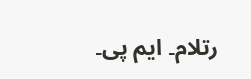رتلام۔ ایم پی۔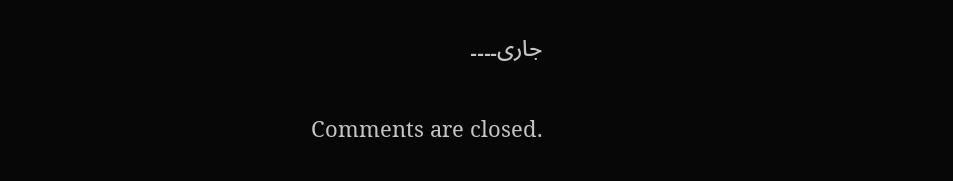جاری۔۔۔۔

Comments are closed.